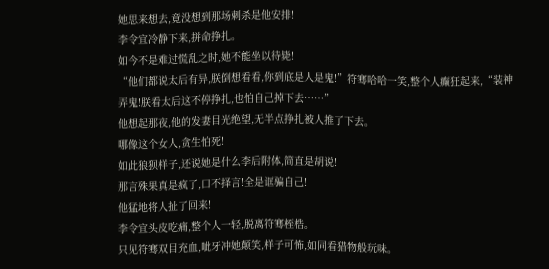她思来想去,竟没想到那场刺杀是他安排!
李令宜冷静下来,拼命挣扎。
如今不是难过慌乱之时,她不能坐以待毙!
“他们都说太后有异,朕倒想看看,你到底是人是鬼!”符骞哈哈一笑,整个人癫狂起来,“装神弄鬼!朕看太后这不停挣扎,也怕自己掉下去……”
他想起那夜,他的发妻目光绝望,无半点挣扎被人推了下去。
哪像这个女人,贪生怕死!
如此狼狈样子,还说她是什么李后附体,简直是胡说!
那言殊果真是疯了,口不择言!全是诓骗自己!
他猛地将人扯了回来!
李令宜头皮吃痛,整个人一轻,脱离符骞桎梏。
只见符骞双目充血,呲牙冲她颠笑,样子可怖,如同看猎物般玩味。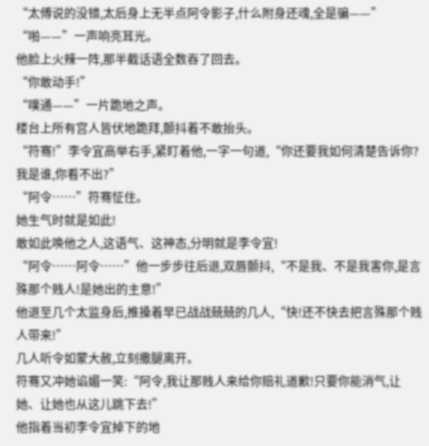“太傅说的没错,太后身上无半点阿令影子,什么附身还魂,全是骗——”
“啪——”一声响亮耳光。
他脸上火辣一阵,那半截话语全数吞了回去。
“你敢动手!”
“噗通——”一片跪地之声。
楼台上所有宫人皆伏地跪拜,颤抖着不敢抬头。
“符骞!”李令宜高举右手,紧盯着他,一字一句道,“你还要我如何清楚告诉你?我是谁,你看不出?”
“阿令……”符骞怔住。
她生气时就是如此!
敢如此唤他之人,这语气、这神态,分明就是李令宜!
“阿令……阿令……”他一步步往后退,双唇颤抖,“不是我、不是我害你,是言殊那个贱人!是她出的主意!”
他退至几个太监身后,推搡着早已战战兢兢的几人,“快!还不快去把言殊那个贱人带来!”
几人听令如蒙大赦,立刻撒腿离开。
符骞又冲她谄媚一笑:“阿令,我让那贱人来给你赔礼道歉!只要你能消气,让她、让她也从这儿跳下去!”
他指着当初李令宜掉下的地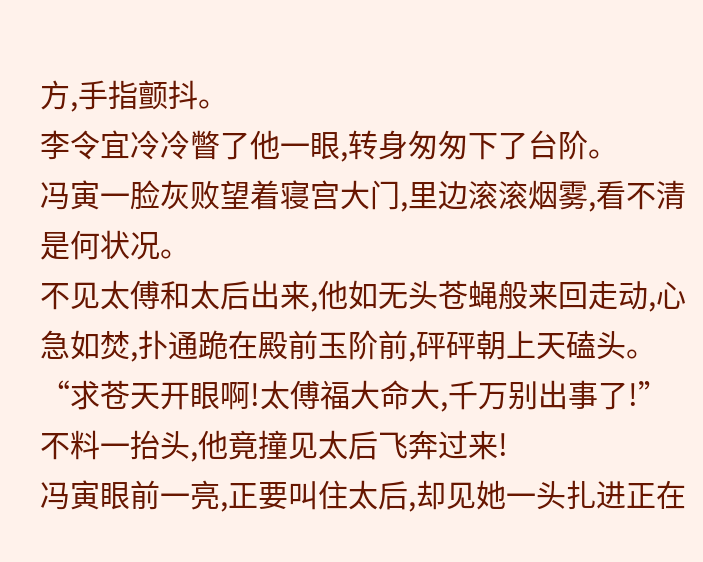方,手指颤抖。
李令宜冷冷瞥了他一眼,转身匆匆下了台阶。
冯寅一脸灰败望着寝宫大门,里边滚滚烟雾,看不清是何状况。
不见太傅和太后出来,他如无头苍蝇般来回走动,心急如焚,扑通跪在殿前玉阶前,砰砰朝上天磕头。
“求苍天开眼啊!太傅福大命大,千万别出事了!”
不料一抬头,他竟撞见太后飞奔过来!
冯寅眼前一亮,正要叫住太后,却见她一头扎进正在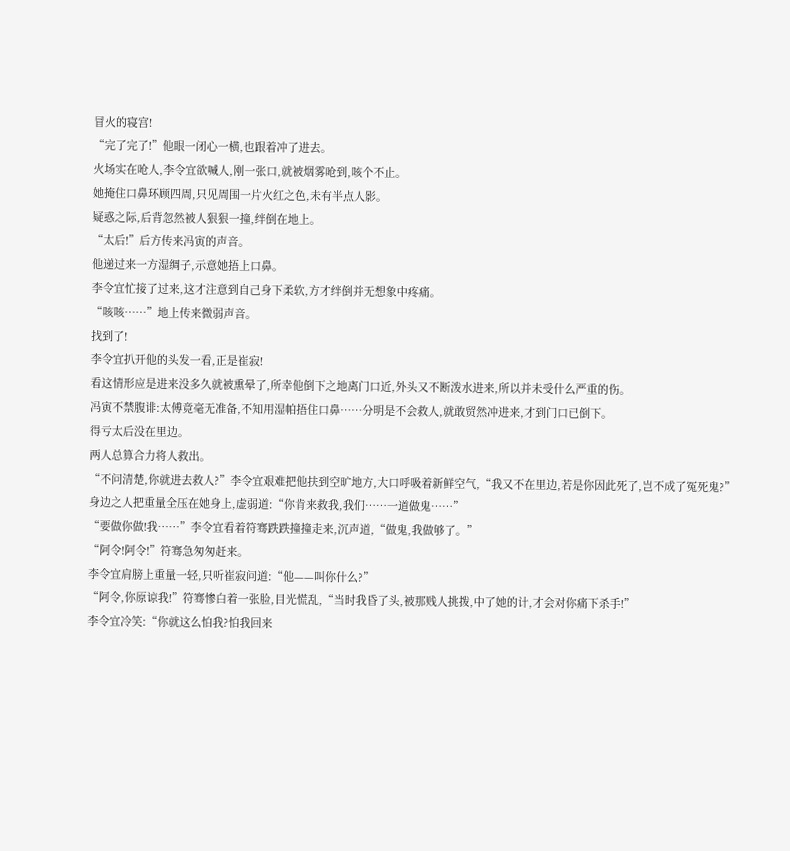冒火的寝宫!
“完了完了!”他眼一闭心一横,也跟着冲了进去。
火场实在呛人,李令宜欲喊人,刚一张口,就被烟雾呛到,咳个不止。
她掩住口鼻环顾四周,只见周围一片火红之色,未有半点人影。
疑惑之际,后背忽然被人狠狠一撞,绊倒在地上。
“太后!”后方传来冯寅的声音。
他递过来一方湿绸子,示意她捂上口鼻。
李令宜忙接了过来,这才注意到自己身下柔软,方才绊倒并无想象中疼痛。
“咳咳……”地上传来微弱声音。
找到了!
李令宜扒开他的头发一看,正是崔寂!
看这情形应是进来没多久就被熏晕了,所幸他倒下之地离门口近,外头又不断泼水进来,所以并未受什么严重的伤。
冯寅不禁腹诽:太傅竟毫无准备,不知用湿帕捂住口鼻……分明是不会救人,就敢贸然冲进来,才到门口已倒下。
得亏太后没在里边。
两人总算合力将人救出。
“不问清楚,你就进去救人?”李令宜艰难把他扶到空旷地方,大口呼吸着新鲜空气,“我又不在里边,若是你因此死了,岂不成了冤死鬼?”
身边之人把重量全压在她身上,虚弱道:“你肯来救我,我们……一道做鬼……”
“要做你做!我……”李令宜看着符骞跌跌撞撞走来,沉声道,“做鬼,我做够了。”
“阿令!阿令!”符骞急匆匆赶来。
李令宜肩膀上重量一轻,只听崔寂问道:“他——叫你什么?”
“阿令,你原谅我!”符骞惨白着一张脸,目光慌乱,“当时我昏了头,被那贱人挑拨,中了她的计,才会对你痛下杀手!”
李令宜冷笑:“你就这么怕我?怕我回来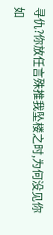寻仇?你放任言殊推我坠楼之时,为何没见你如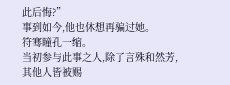此后悔?”
事到如今,他也休想再骗过她。
符骞瞳孔一缩。
当初参与此事之人,除了言殊和然芳,其他人皆被赐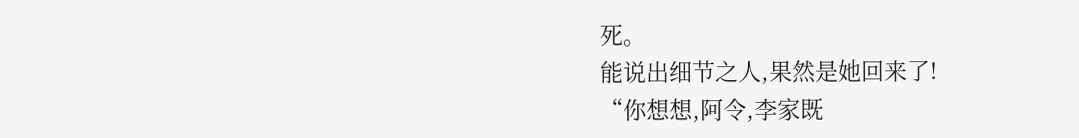死。
能说出细节之人,果然是她回来了!
“你想想,阿令,李家既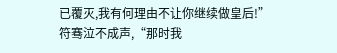已覆灭,我有何理由不让你继续做皇后!”符骞泣不成声,“那时我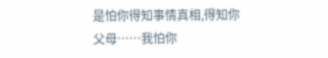是怕你得知事情真相,得知你父母……我怕你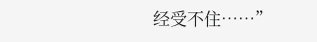经受不住……”